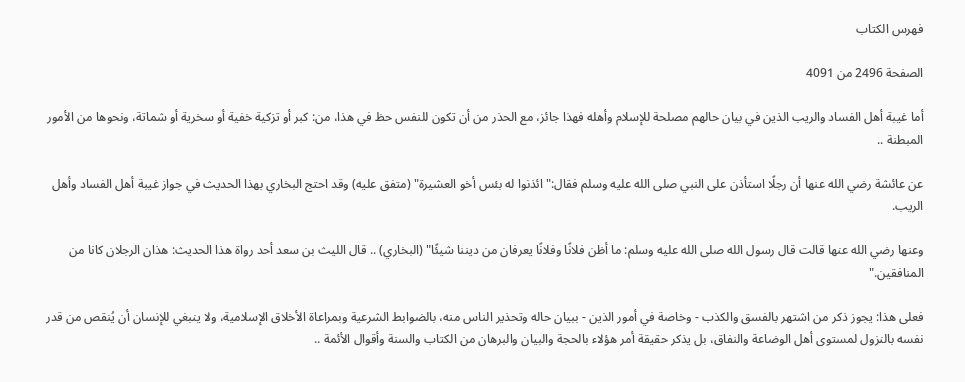فهرس الكتاب

الصفحة 2496 من 4091

أما غيبة أهل الفساد والريب الذين في بيان حالهم مصلحة للإسلام وأهله فهذا جائز، مع الحذر من أن تكون للنفس حظ في هذا، من: كبر أو تزكية خفية أو سخرية أو شماتة، ونحوها من الأمور المبطنة ..

عن عائشة رضي الله عنها أن رجلًا استأذن على النبي صلى الله عليه وسلم فقال:"ائذنوا له بئس أخو العشيرة" (متفق عليه) وقد احتج البخاري بهذا الحديث في جواز غيبة أهل الفساد وأهل الريب.

وعنها رضي الله عنها قالت قال رسول الله صلى الله عليه وسلم: ما أظن فلانًا وفلانًا يعرفان من ديننا شيئًا" (البخاري) .. قال الليث بن سعد أحد رواة هذا الحديث: هذان الرجلان كانا من المنافقين."

فعلى هذا: يجوز ذكر من اشتهر بالفسق والكذب - وخاصة في أمور الذين - ببيان حاله وتحذير الناس منه، بالضوابط الشرعية وبمراعاة الأخلاق الإسلامية، ولا ينبغي للإنسان أن يُنقص من قدر نفسه بالنزول لمستوى أهل الوضاعة والنفاق، بل يذكر حقيقة أمر هؤلاء بالحجة والبيان والبرهان من الكتاب والسنة وأقوال الأئمة ..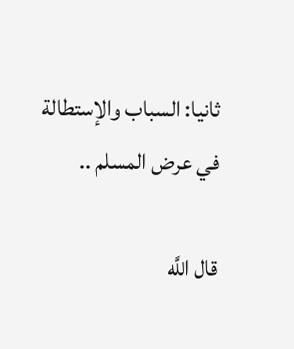ثانيا: السباب والإستطالة في عرض المسلم ..

قال اللَّه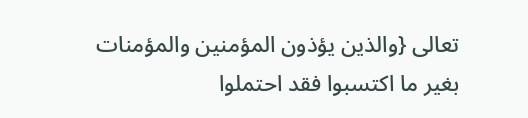تعالى {والذين يؤذون المؤمنين والمؤمنات بغير ما اكتسبوا فقد احتملوا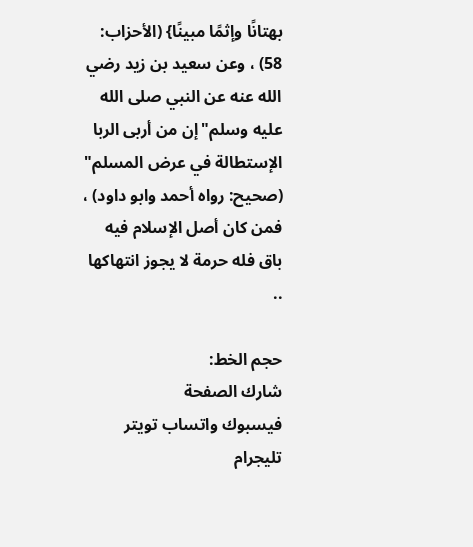بهتانًا وإثمًا مبينًا} (الأحزاب: 58) ، وعن سعيد بن زيد رضي الله عنه عن النبي صلى الله عليه وسلم"إن من أربى الربا الإستطالة في عرض المسلم" (صحيح: رواه أحمد وابو داود) ، فمن كان أصل الإسلام فيه باق فله حرمة لا يجوز انتهاكها ..

حجم الخط:
شارك الصفحة
فيسبوك واتساب تويتر تليجرام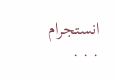انستجرام
. . .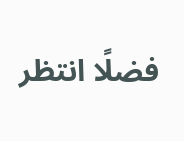فضلًا انتظر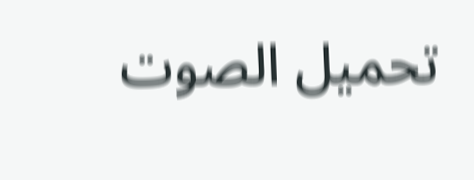تحميل الصوت